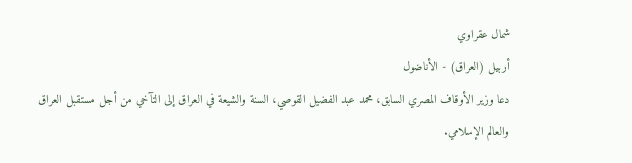شمال عقراوي
أربيل (العراق) - الأناضول
دعا وزير الأوقاف المصري السابق، محمد عبد الفضيل القوصي، السنة والشيعة في العراق إلى التآخي من أجل مستقبل العراق والعالم الإسلامي.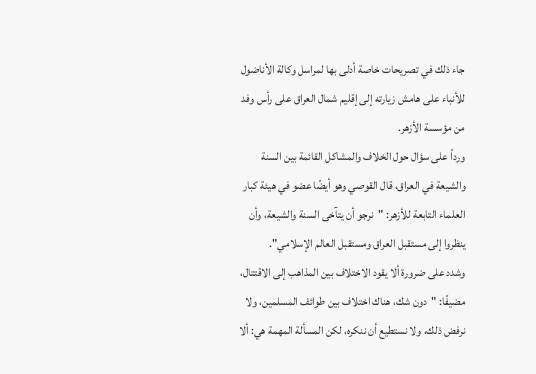جاء ذلك في تصريحات خاصة أدلى بها لمراسل وكالة الأناضول للأنباء على هامش زيارته إلى إقليم شمال العراق على رأس وفد من مؤسسة الأزهر.
ورداً على سؤال حول الخلاف والمشاكل القائمة بين السنة والشيعة في العراق، قال القوصي وهو أيضًا عضو في هيئة كبار العلماء التابعة للأزهر: "نرجو أن يتآخى السنة والشيعة، وأن ينظروا إلى مستقبل العراق ومستقبل العالم الإسلامي".
وشدد على ضرورة ألا يقود الاختلاف بين المذاهب إلى الاقتتال، مضيفًا: "دون شك، هناك اختلاف بين طوائف المسلمين، ولا نرفض ذلك، ولا نستطيع أن ننكره، لكن المسألة المهمة هي: ألا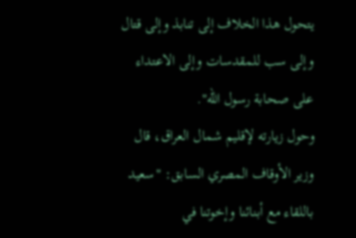يتحول هذا الخلاف إلى تنابذ وإلى قتال وإلى سب للمقدسات وإلى الاعتداء على صحابة رسول الله".
وحول زيارته لإقليم شمال العراق، قال وزير الأوقاف المصري السابق: "سعيد باللقاء مع أبنائنا وإخوتنا في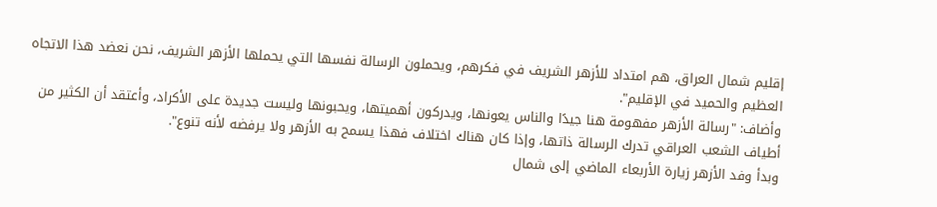إقليم شمال العراق، هم امتداد للأزهر الشريف في فكرهم، ويحملون الرسالة نفسها التي يحملها الأزهر الشريف، نحن نعضد هذا الاتجاه العظيم والحميد في الإقليم".
وأضاف: "رسالة الأزهر مفهومة هنا جيدًا والناس يعونها، ويدركون أهميتها، ويحبونها وليست جديدة على الأكراد، وأعتقد أن الكثير من أطياف الشعب العراقي تدرك الرسالة ذاتها، وإذا كان هناك اختلاف فهذا يسمح به الأزهر ولا يرفضه لأنه تنوع".
وبدأ وفد الأزهر زيارة الأربعاء الماضي إلى شمال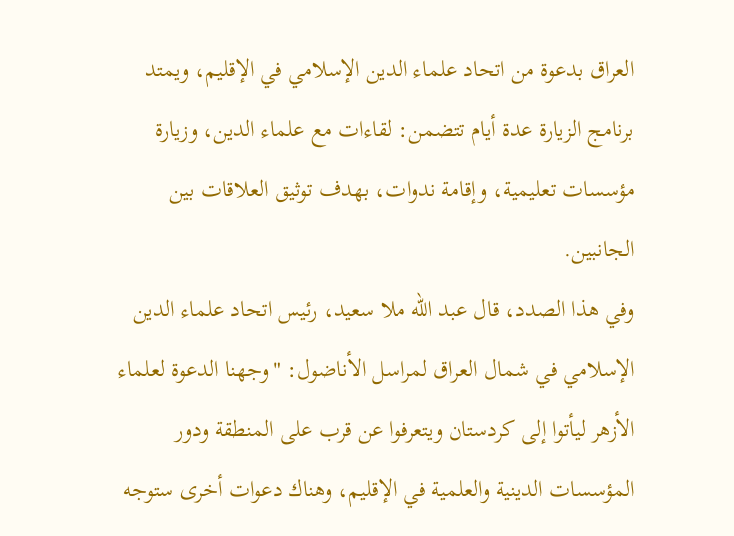العراق بدعوة من اتحاد علماء الدين الإسلامي في الإقليم، ويمتد برنامج الزيارة عدة أيام تتضمن: لقاءات مع علماء الدين، وزيارة مؤسسات تعليمية، وإقامة ندوات، بهدف توثيق العلاقات بين الجانبين.
وفي هذا الصدد، قال عبد الله ملا سعيد، رئيس اتحاد علماء الدين الإسلامي في شمال العراق لمراسل الأناضول: "وجهنا الدعوة لعلماء الأزهر ليأتوا إلى كردستان ويتعرفوا عن قرب على المنطقة ودور المؤسسات الدينية والعلمية في الإقليم، وهناك دعوات أخرى ستوجه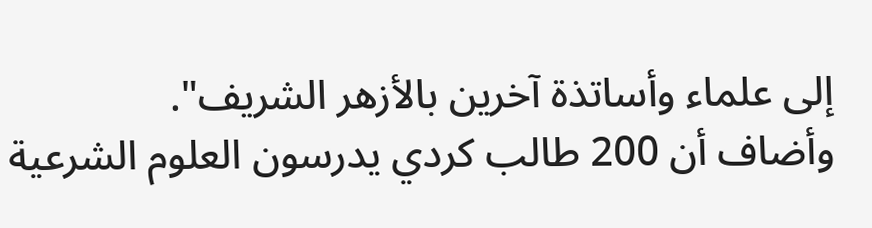إلى علماء وأساتذة آخرين بالأزهر الشريف".
وأضاف أن 200 طالب كردي يدرسون العلوم الشرعية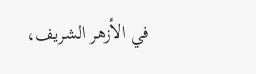في الأزهر الشريف،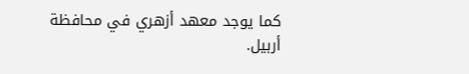كما يوجد معهد أزهري في محافظة أربيل.